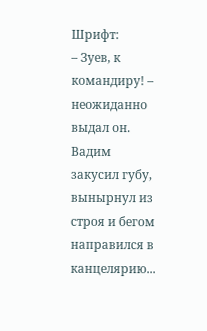Шрифт:
– Зуев, к командиру! – неожиданно выдал он.
Вадим закусил губу, вынырнул из строя и бегом направился в канцелярию...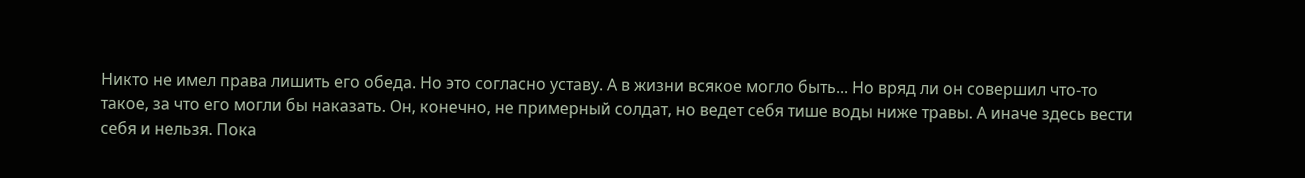Никто не имел права лишить его обеда. Но это согласно уставу. А в жизни всякое могло быть... Но вряд ли он совершил что-то такое, за что его могли бы наказать. Он, конечно, не примерный солдат, но ведет себя тише воды ниже травы. А иначе здесь вести себя и нельзя. Пока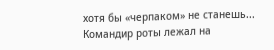хотя бы «черпаком» не станешь...
Командир роты лежал на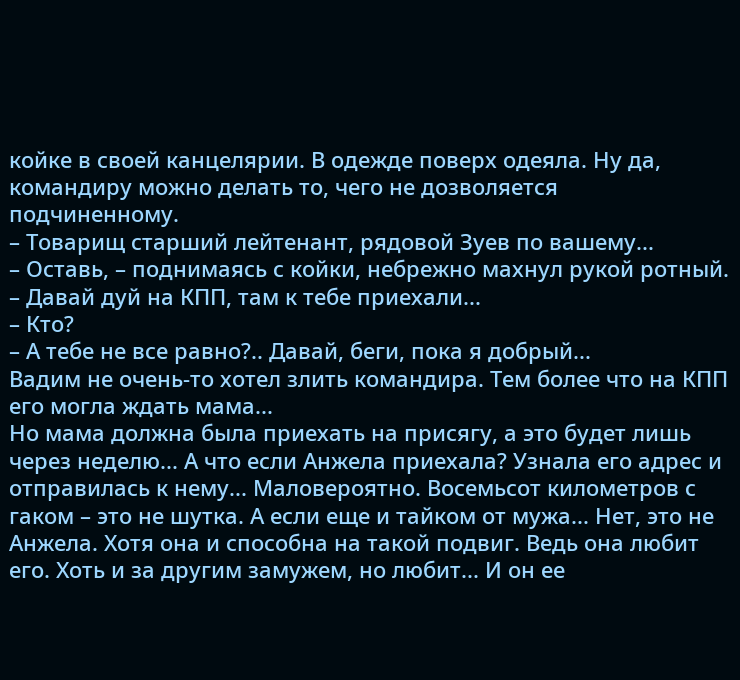койке в своей канцелярии. В одежде поверх одеяла. Ну да, командиру можно делать то, чего не дозволяется подчиненному.
– Товарищ старший лейтенант, рядовой Зуев по вашему...
– Оставь, – поднимаясь с койки, небрежно махнул рукой ротный. – Давай дуй на КПП, там к тебе приехали...
– Кто?
– А тебе не все равно?.. Давай, беги, пока я добрый...
Вадим не очень-то хотел злить командира. Тем более что на КПП его могла ждать мама...
Но мама должна была приехать на присягу, а это будет лишь через неделю... А что если Анжела приехала? Узнала его адрес и отправилась к нему... Маловероятно. Восемьсот километров с гаком – это не шутка. А если еще и тайком от мужа... Нет, это не Анжела. Хотя она и способна на такой подвиг. Ведь она любит его. Хоть и за другим замужем, но любит... И он ее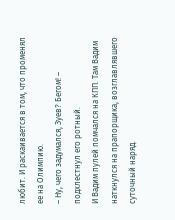любит. И раскаивается в том, что променял ее на Олимпию.
– Ну, чего задумался, Зуев? Бегом! – подхлестнул его ротный.
И Вадим пулей помчался на КПП. Там Вадим наткнулся на прапорщика, возглавлявшего суточный наряд.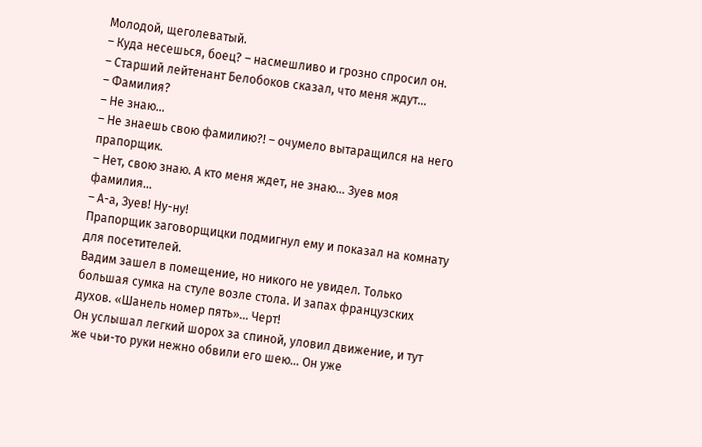Молодой, щеголеватый.
– Куда несешься, боец? – насмешливо и грозно спросил он.
– Старший лейтенант Белобоков сказал, что меня ждут...
– Фамилия?
– Не знаю...
– Не знаешь свою фамилию?! – очумело вытаращился на него прапорщик.
– Нет, свою знаю. А кто меня ждет, не знаю... Зуев моя фамилия...
– А-а, Зуев! Ну-ну!
Прапорщик заговорщицки подмигнул ему и показал на комнату для посетителей.
Вадим зашел в помещение, но никого не увидел. Только большая сумка на стуле возле стола. И запах французских духов. «Шанель номер пять»... Черт!
Он услышал легкий шорох за спиной, уловил движение, и тут же чьи-то руки нежно обвили его шею... Он уже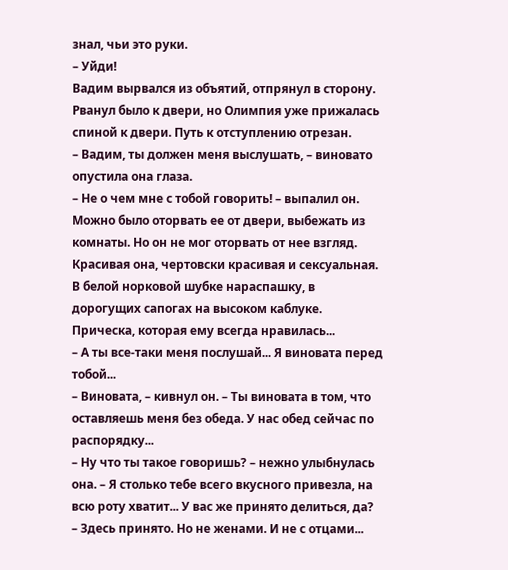знал, чьи это руки.
– Уйди!
Вадим вырвался из объятий, отпрянул в сторону. Рванул было к двери, но Олимпия уже прижалась спиной к двери. Путь к отступлению отрезан.
– Вадим, ты должен меня выслушать, – виновато опустила она глаза.
– Не о чем мне с тобой говорить! – выпалил он.
Можно было оторвать ее от двери, выбежать из комнаты. Но он не мог оторвать от нее взгляд. Красивая она, чертовски красивая и сексуальная. В белой норковой шубке нараспашку, в дорогущих сапогах на высоком каблуке. Прическа, которая ему всегда нравилась...
– А ты все-таки меня послушай... Я виновата перед тобой...
– Виновата, – кивнул он. – Ты виновата в том, что оставляешь меня без обеда. У нас обед сейчас по распорядку...
– Ну что ты такое говоришь? – нежно улыбнулась она. – Я столько тебе всего вкусного привезла, на всю роту хватит... У вас же принято делиться, да?
– Здесь принято. Но не женами. И не с отцами...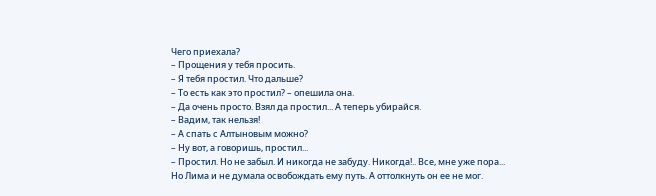Чего приехала?
– Прощения у тебя просить.
– Я тебя простил. Что дальше?
– То есть как это простил? – опешила она.
– Да очень просто. Взял да простил... А теперь убирайся.
– Вадим, так нельзя!
– А спать с Алтыновым можно?
– Ну вот, а говоришь, простил...
– Простил. Но не забыл. И никогда не забуду. Никогда!.. Все, мне уже пора...
Но Лима и не думала освобождать ему путь. А оттолкнуть он ее не мог.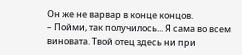Он же не варвар в конце концов.
– Пойми, так получилось... Я сама во всем виновата. Твой отец здесь ни при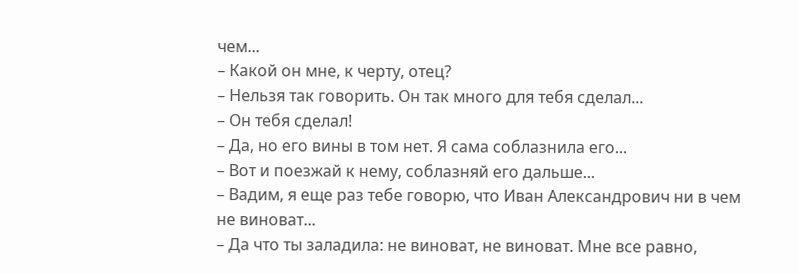чем...
– Какой он мне, к черту, отец?
– Нельзя так говорить. Он так много для тебя сделал...
– Он тебя сделал!
– Да, но его вины в том нет. Я сама соблазнила его...
– Вот и поезжай к нему, соблазняй его дальше...
– Вадим, я еще раз тебе говорю, что Иван Александрович ни в чем не виноват...
– Да что ты заладила: не виноват, не виноват. Мне все равно,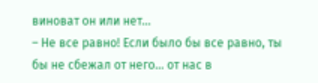виноват он или нет...
– Не все равно! Если было бы все равно, ты бы не сбежал от него... от нас в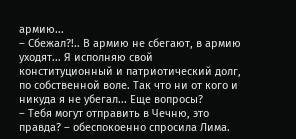армию...
– Сбежал?!.. В армию не сбегают, в армию уходят... Я исполняю свой конституционный и патриотический долг, по собственной воле. Так что ни от кого и никуда я не убегал... Еще вопросы?
– Тебя могут отправить в Чечню, это правда? – обеспокоенно спросила Лима.